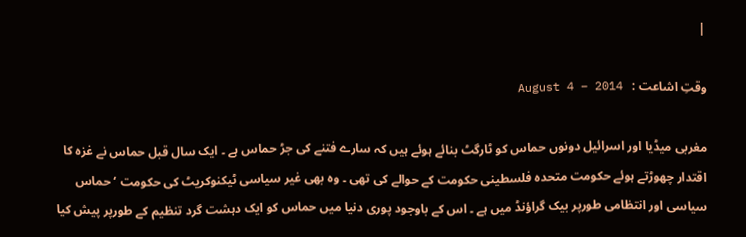|

وقتِ اشاعت :   August 4 – 2014

مغربی میڈیا اور اسرائیل دونوں حماس کو ٹارگٹ بنائے ہوئے ہیں کہ سارے فتنے کی جڑ حماس ہے ۔ ایک سال قبل حماس نے غزہ کا اقتدار چھوڑتے ہوئے حکومت متحدہ فلسطینی حکومت کے حوالے کی تھی ۔ وہ بھی غیر سیاسی ٹیکنوکریٹ کی حکومت ‘ حماس سیاسی اور انتظامی طورپر بیک گراؤنڈ میں ہے ۔ اس کے باوجود پوری دنیا میں حماس کو ایک دہشت گرد تنظیم کے طورپر پیش کیا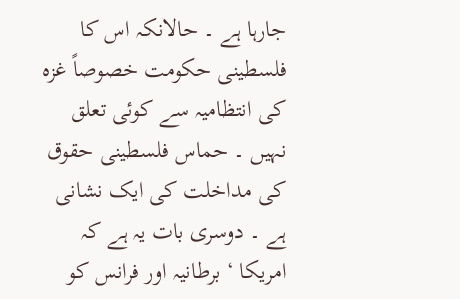جارہا ہے ۔ حالانکہ اس کا فلسطینی حکومت خصوصاً غزہ کی انتظامیہ سے کوئی تعلق نہیں ۔ حماس فلسطینی حقوق کی مداخلت کی ایک نشانی ہے ۔ دوسری بات یہ ہے کہ امریکا ‘ برطانیہ اور فرانس کو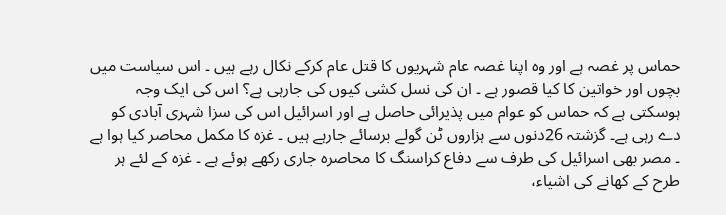حماس پر غصہ ہے اور وہ اپنا غصہ عام شہریوں کا قتل عام کرکے نکال رہے ہیں ۔ اس سیاست میں بچوں اور خواتین کا کیا قصور ہے ۔ ان کی نسل کشی کیوں کی جارہی ہے؟ اس کی ایک وجہ ہوسکتی ہے کہ حماس کو عوام میں پذیرائی حاصل ہے اور اسرائیل اس کی سزا شہری آبادی کو دے رہی ہے۔ گزشتہ 26دنوں سے ہزاروں ٹن گولے برسائے جارہے ہیں ۔ غزہ کا مکمل محاصر کیا ہوا ہے ۔ مصر بھی اسرائیل کی طرف سے دفاع کراسنگ کا محاصرہ جاری رکھے ہوئے ہے ۔ غزہ کے لئے ہر طرح کے کھانے کی اشیاء،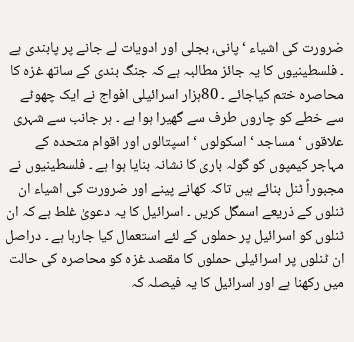ضرورت کی اشیاء ‘ پانی، بجلی اور ادویات لے جانے پر پابندی ہے ۔ فلسطینیوں کا یہ جائز مطالبہ ہے کہ جنگ بندی کے ساتھ غزہ کا محاصرہ ختم کیاجائے ۔ 80ہزار اسرائیلی افواج نے ایک چھوٹے سے خطے کو چاروں طرف سے گھیرا ہوا ہے ۔ ہر جانب سے شہری علاقوں ‘ مساجد ‘ اسکولوں ‘ اسپتالوں اور اقوام متحدہ کے مہاجر کیمپوں کو گولہ باری کا نشانہ بنایا ہوا ہے ۔ فلسطینیوں نے مجبوراً ٹنل بنائے ہیں تاکہ کھانے پینے اور ضرورت کی اشیاء ان ٹنلوں کے ذریعے اسمگل کریں ۔ اسرائیل کا یہ دعویٰ غلط ہے کہ ان ٹنلوں کو اسرائیل پر حملوں کے لئے استعمال کیا جارہا ہے ۔ دراصل ان ٹنلوں پر اسرائیلی حملوں کا مقصد غزہ کو محاصرہ کی حالت میں رکھنا ہے اور اسرائیل کا یہ فیصلہ کہ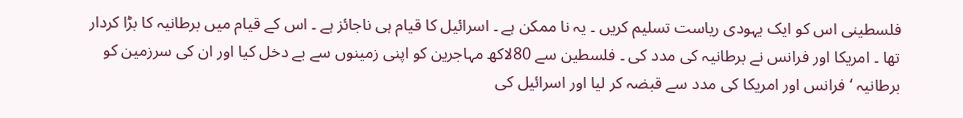فلسطینی اس کو ایک یہودی ریاست تسلیم کریں ۔ یہ نا ممکن ہے ۔ اسرائیل کا قیام ہی ناجائز ہے ۔ اس کے قیام میں برطانیہ کا بڑا کردار تھا ۔ امریکا اور فرانس نے برطانیہ کی مدد کی ۔ فلسطین سے 80لاکھ مہاجرین کو اپنی زمینوں سے بے دخل کیا اور ان کی سرزمین کو برطانیہ ‘ فرانس اور امریکا کی مدد سے قبضہ کر لیا اور اسرائیل کی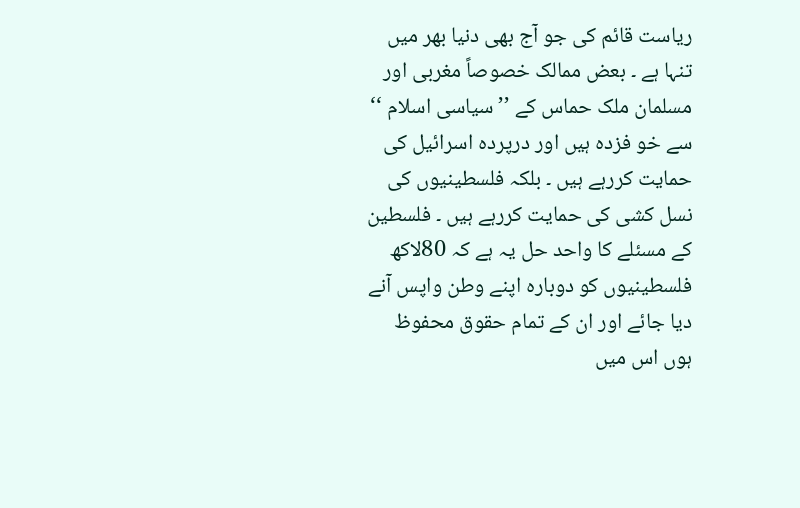ریاست قائم کی جو آج بھی دنیا بھر میں تنہا ہے ۔ بعض ممالک خصوصاً مغربی اور مسلمان ملک حماس کے ’’ سیاسی اسلام ‘‘ سے خو فزدہ ہیں اور درپردہ اسرائیل کی حمایت کررہے ہیں ۔ بلکہ فلسطینیوں کی نسل کشی کی حمایت کررہے ہیں ۔ فلسطین کے مسئلے کا واحد حل یہ ہے کہ 80لاکھ فلسطینیوں کو دوبارہ اپنے وطن واپس آنے دیا جائے اور ان کے تمام حقوق محفوظ ہوں اس میں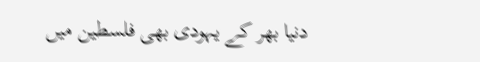دنیا بھر کے یہودی بھی فلسطین میں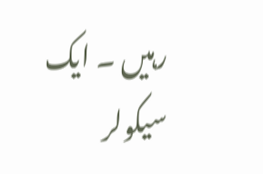رہیں ۔ ایک سیکولر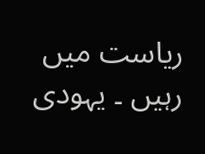ریاست میں رہیں ۔ یہودی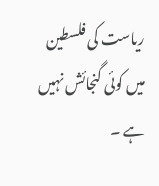ریاست کی فلسطین میں کوئی گنجائش نہیں ہے ۔